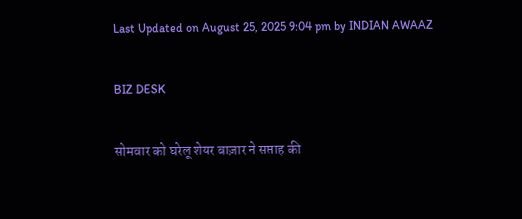Last Updated on August 25, 2025 9:04 pm by INDIAN AWAAZ

BIZ DESK

सोमवार को घरेलू शेयर बाज़ार ने सप्ताह की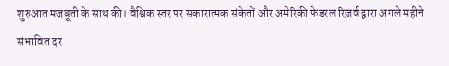शुरुआत मजबूती के साथ की। वैश्विक स्तर पर सकारात्मक संकेतों और अमेरिकी फेडरल रिज़र्व द्वारा अगले महीने संभावित दर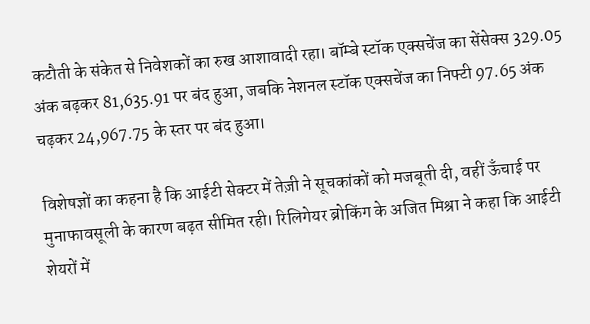कटौती के संकेत से निवेशकों का रुख आशावादी रहा। बॉम्बे स्टॉक एक्सचेंज का सेंसेक्स 329.05 अंक बढ़कर 81,635.91 पर बंद हुआ, जबकि नेशनल स्टॉक एक्सचेंज का निफ्टी 97.65 अंक चढ़कर 24,967.75 के स्तर पर बंद हुआ।

विशेषज्ञों का कहना है कि आईटी सेक्टर में तेज़ी ने सूचकांकों को मजबूती दी, वहीं ऊँचाई पर मुनाफावसूली के कारण बढ़त सीमित रही। रिलिगेयर ब्रोकिंग के अजित मिश्रा ने कहा कि आईटी शेयरों में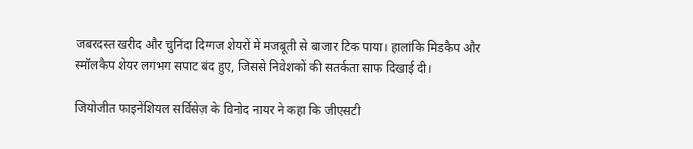जबरदस्त खरीद और चुनिंदा दिग्गज शेयरों में मजबूती से बाजार टिक पाया। हालांकि मिडकैप और स्मॉलकैप शेयर लगभग सपाट बंद हुए, जिससे निवेशकों की सतर्कता साफ दिखाई दी।

जियोजीत फाइनेंशियल सर्विसेज़ के विनोद नायर ने कहा कि जीएसटी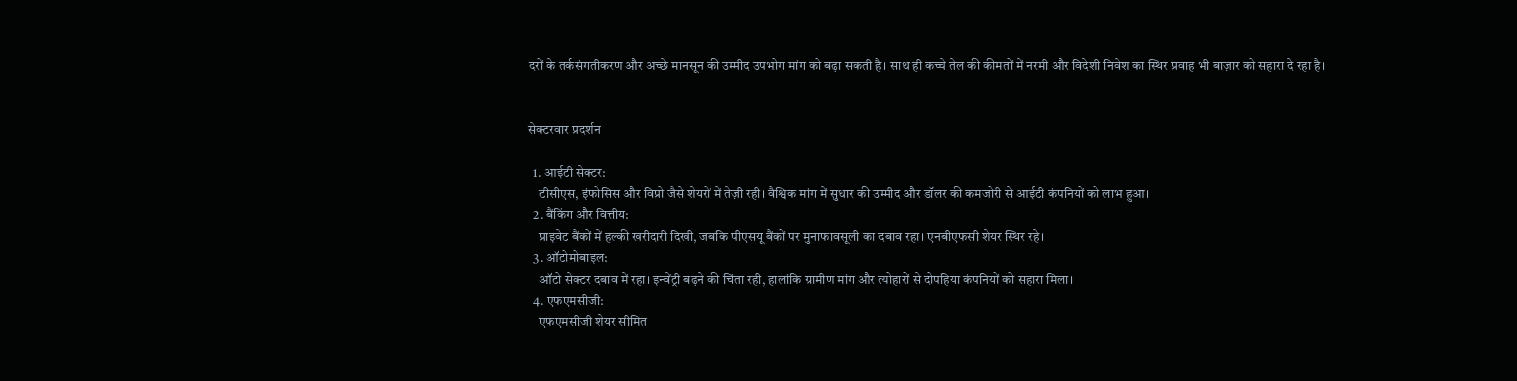दरों के तर्कसंगतीकरण और अच्छे मानसून की उम्मीद उपभोग मांग को बढ़ा सकती है। साथ ही कच्चे तेल की कीमतों में नरमी और विदेशी निवेश का स्थिर प्रवाह भी बाज़ार को सहारा दे रहा है।


सेक्टरवार प्रदर्शन

  1. आईटी सेक्टर:
    टीसीएस, इंफोसिस और विप्रो जैसे शेयरों में तेज़ी रही। वैश्विक मांग में सुधार की उम्मीद और डॉलर की कमजोरी से आईटी कंपनियों को लाभ हुआ।
  2. बैंकिंग और वित्तीय:
    प्राइवेट बैंकों में हल्की खरीदारी दिखी, जबकि पीएसयू बैंकों पर मुनाफावसूली का दबाव रहा। एनबीएफसी शेयर स्थिर रहे।
  3. ऑटोमोबाइल:
    ऑटो सेक्टर दबाव में रहा। इन्वेंट्री बढ़ने की चिंता रही, हालांकि ग्रामीण मांग और त्योहारों से दोपहिया कंपनियों को सहारा मिला।
  4. एफएमसीजी:
    एफएमसीजी शेयर सीमित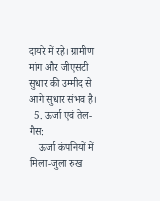दायरे में रहे। ग्रामीण मांग और जीएसटी सुधार की उम्मीद से आगे सुधार संभव है।
  5. ऊर्जा एवं तेल-गैस:
    ऊर्जा कंपनियों में मिला-जुला रुख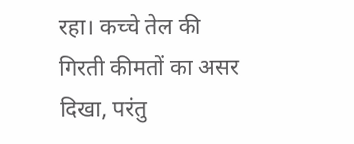रहा। कच्चे तेल की गिरती कीमतों का असर दिखा, परंतु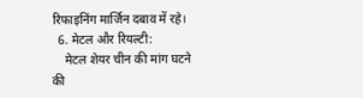रिफाइनिंग मार्जिन दबाव में रहे।
  6. मेटल और रियल्टी:
    मेटल शेयर चीन की मांग घटने की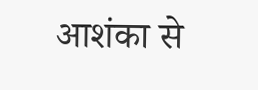आशंका से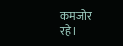कमजोर रहे।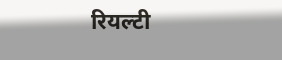रियल्टी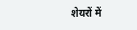शेयरों में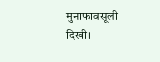मुनाफावसूली दिखी।